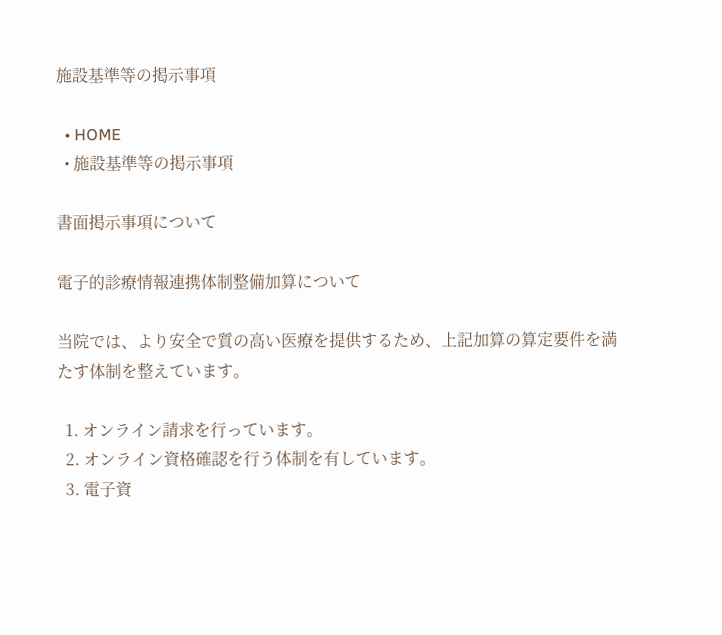施設基準等の掲示事項

  • HOME
  • 施設基準等の掲示事項

書面掲示事項について

電子的診療情報連携体制整備加算について

当院では、より安全で質の高い医療を提供するため、上記加算の算定要件を満たす体制を整えています。

  1. オンライン請求を行っています。
  2. オンライン資格確認を行う体制を有しています。
  3. 電子資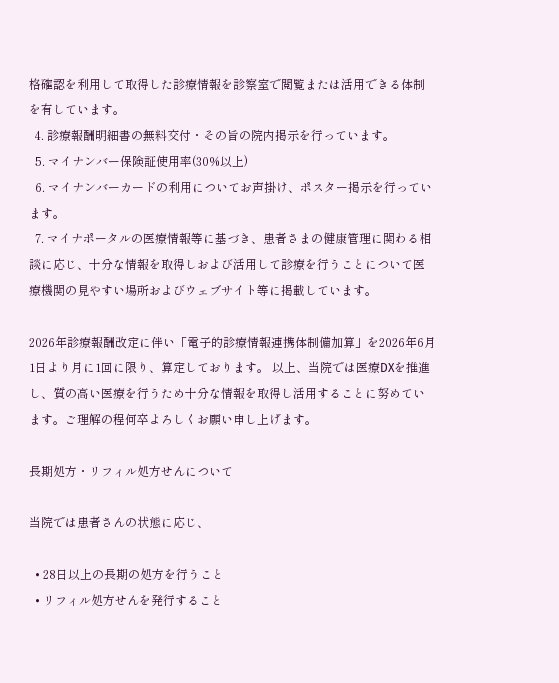格確認を利用して取得した診療情報を診察室で閲覧または活用できる体制を有しています。
  4. 診療報酬明細書の無料交付・その旨の院内掲示を行っています。
  5. マイナンバー保険証使用率(30%以上)
  6. マイナンバーカードの利用についてお声掛け、ポスター掲示を行っています。
  7. マイナポータルの医療情報等に基づき、患者さまの健康管理に関わる相談に応じ、十分な情報を取得しおよび活用して診療を行うことについて医療機関の見やすい場所およびウェブサイト等に掲載しています。

2026年診療報酬改定に伴い「電子的診療情報連携体制備加算」を2026年6月1日より月に1回に限り、算定しております。 以上、当院では医療DXを推進し、質の高い医療を行うため十分な情報を取得し活用することに努めています。ご理解の程何卒よろしくお願い申し上げます。

長期処方・リフィル処方せんについて

当院では患者さんの状態に応じ、

  • 28日以上の長期の処方を行うこと
  • リフィル処方せんを発行すること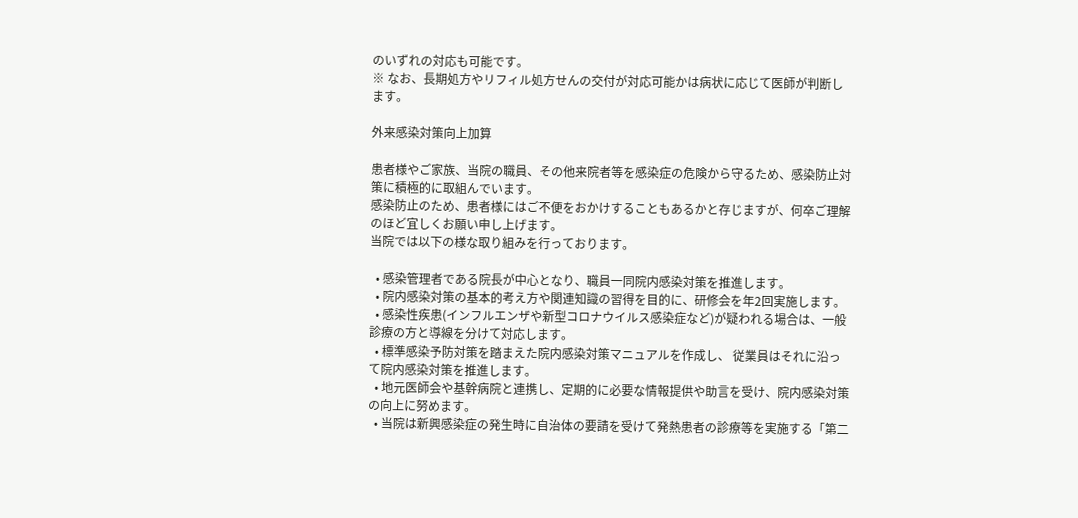のいずれの対応も可能です。
※ なお、長期処方やリフィル処方せんの交付が対応可能かは病状に応じて医師が判断します。

外来感染対策向上加算

患者様やご家族、当院の職員、その他来院者等を感染症の危険から守るため、感染防止対策に積極的に取組んでいます。
感染防止のため、患者様にはご不便をおかけすることもあるかと存じますが、何卒ご理解のほど宜しくお願い申し上げます。
当院では以下の様な取り組みを行っております。

  • 感染管理者である院長が中心となり、職員一同院内感染対策を推進します。
  • 院内感染対策の基本的考え方や関連知識の習得を目的に、研修会を年2回実施します。
  • 感染性疾患(インフルエンザや新型コロナウイルス感染症など)が疑われる場合は、一般診療の方と導線を分けて対応します。
  • 標準感染予防対策を踏まえた院内感染対策マニュアルを作成し、 従業員はそれに沿って院内感染対策を推進します。
  • 地元医師会や基幹病院と連携し、定期的に必要な情報提供や助言を受け、院内感染対策の向上に努めます。
  • 当院は新興感染症の発生時に自治体の要請を受けて発熱患者の診療等を実施する「第二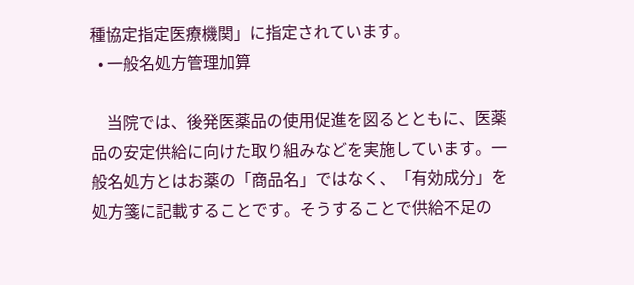種協定指定医療機関」に指定されています。
  • 一般名処方管理加算

    当院では、後発医薬品の使用促進を図るとともに、医薬品の安定供給に向けた取り組みなどを実施しています。一般名処方とはお薬の「商品名」ではなく、「有効成分」を処方箋に記載することです。そうすることで供給不足の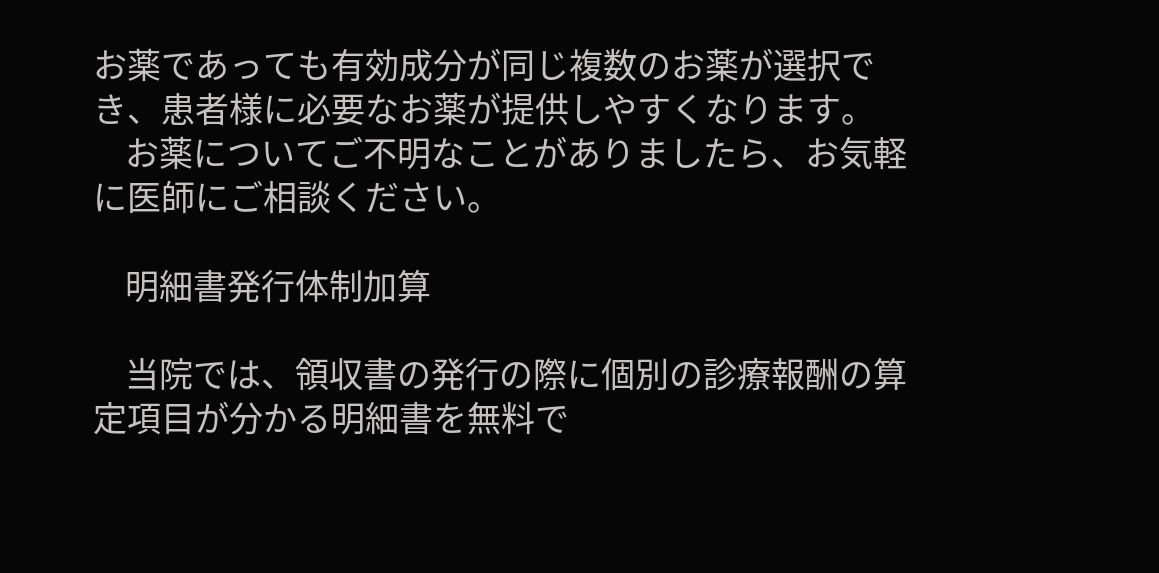お薬であっても有効成分が同じ複数のお薬が選択でき、患者様に必要なお薬が提供しやすくなります。
    お薬についてご不明なことがありましたら、お気軽に医師にご相談ください。

    明細書発行体制加算

    当院では、領収書の発行の際に個別の診療報酬の算定項目が分かる明細書を無料で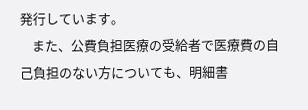発行しています。
    また、公費負担医療の受給者で医療費の自己負担のない方についても、明細書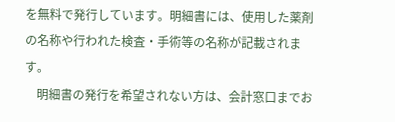を無料で発行しています。明細書には、使用した薬剤の名称や行われた検査・手術等の名称が記載されます。
    明細書の発行を希望されない方は、会計窓口までお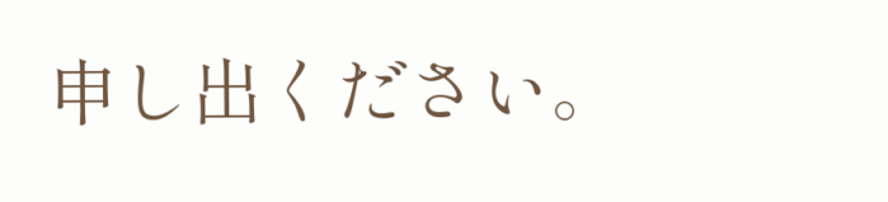申し出ください。